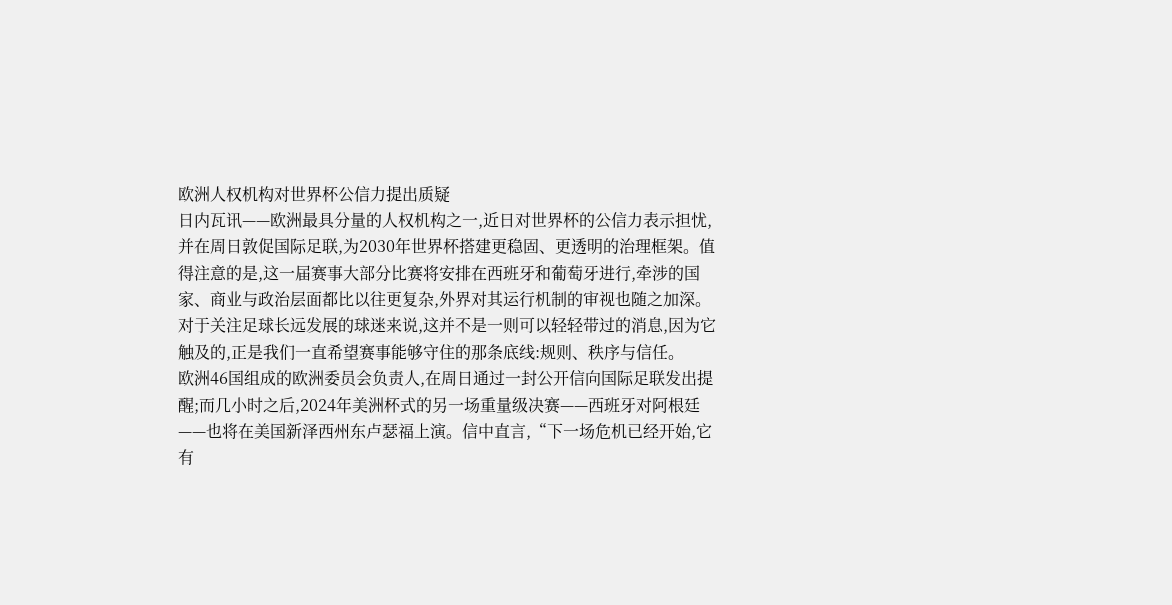欧洲人权机构对世界杯公信力提出质疑
日内瓦讯——欧洲最具分量的人权机构之一,近日对世界杯的公信力表示担忧,并在周日敦促国际足联,为2030年世界杯搭建更稳固、更透明的治理框架。值得注意的是,这一届赛事大部分比赛将安排在西班牙和葡萄牙进行,牵涉的国家、商业与政治层面都比以往更复杂,外界对其运行机制的审视也随之加深。对于关注足球长远发展的球迷来说,这并不是一则可以轻轻带过的消息,因为它触及的,正是我们一直希望赛事能够守住的那条底线:规则、秩序与信任。
欧洲46国组成的欧洲委员会负责人,在周日通过一封公开信向国际足联发出提醒;而几小时之后,2024年美洲杯式的另一场重量级决赛——西班牙对阿根廷——也将在美国新泽西州东卢瑟福上演。信中直言,“下一场危机已经开始,它有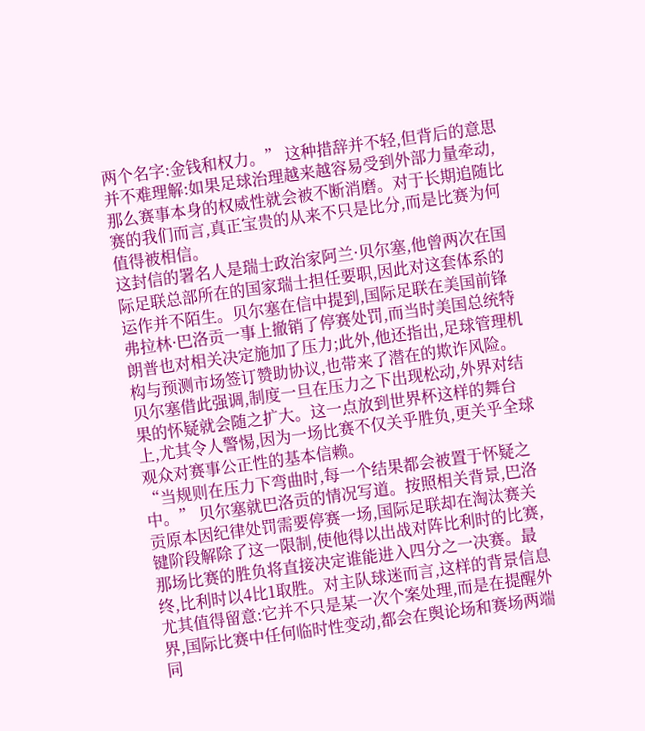两个名字:金钱和权力。” 这种措辞并不轻,但背后的意思并不难理解:如果足球治理越来越容易受到外部力量牵动,那么赛事本身的权威性就会被不断消磨。对于长期追随比赛的我们而言,真正宝贵的从来不只是比分,而是比赛为何值得被相信。
这封信的署名人是瑞士政治家阿兰·贝尔塞,他曾两次在国际足联总部所在的国家瑞士担任要职,因此对这套体系的运作并不陌生。贝尔塞在信中提到,国际足联在美国前锋弗拉林·巴洛贡一事上撤销了停赛处罚,而当时美国总统特朗普也对相关决定施加了压力;此外,他还指出,足球管理机构与预测市场签订赞助协议,也带来了潜在的欺诈风险。贝尔塞借此强调,制度一旦在压力之下出现松动,外界对结果的怀疑就会随之扩大。这一点放到世界杯这样的舞台上,尤其令人警惕,因为一场比赛不仅关乎胜负,更关乎全球观众对赛事公正性的基本信赖。
“当规则在压力下弯曲时,每一个结果都会被置于怀疑之中。” 贝尔塞就巴洛贡的情况写道。按照相关背景,巴洛贡原本因纪律处罚需要停赛一场,国际足联却在淘汰赛关键阶段解除了这一限制,使他得以出战对阵比利时的比赛,那场比赛的胜负将直接决定谁能进入四分之一决赛。最终,比利时以4比1取胜。对主队球迷而言,这样的背景信息尤其值得留意:它并不只是某一次个案处理,而是在提醒外界,国际比赛中任何临时性变动,都会在舆论场和赛场两端同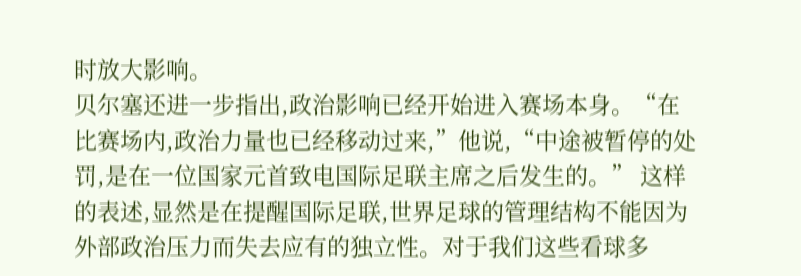时放大影响。
贝尔塞还进一步指出,政治影响已经开始进入赛场本身。“在比赛场内,政治力量也已经移动过来,”他说,“中途被暂停的处罚,是在一位国家元首致电国际足联主席之后发生的。” 这样的表述,显然是在提醒国际足联,世界足球的管理结构不能因为外部政治压力而失去应有的独立性。对于我们这些看球多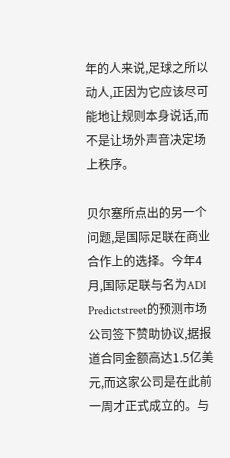年的人来说,足球之所以动人,正因为它应该尽可能地让规则本身说话,而不是让场外声音决定场上秩序。

贝尔塞所点出的另一个问题,是国际足联在商业合作上的选择。今年4月,国际足联与名为ADI Predictstreet的预测市场公司签下赞助协议,据报道合同金额高达1.5亿美元,而这家公司是在此前一周才正式成立的。与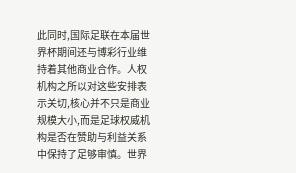此同时,国际足联在本届世界杯期间还与博彩行业维持着其他商业合作。人权机构之所以对这些安排表示关切,核心并不只是商业规模大小,而是足球权威机构是否在赞助与利益关系中保持了足够审慎。世界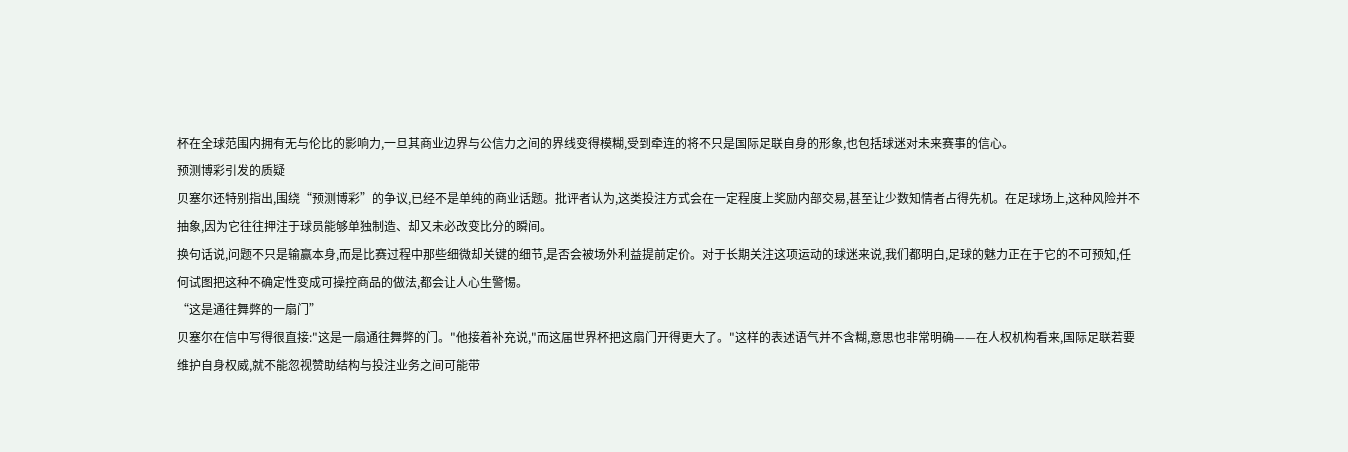杯在全球范围内拥有无与伦比的影响力,一旦其商业边界与公信力之间的界线变得模糊,受到牵连的将不只是国际足联自身的形象,也包括球迷对未来赛事的信心。
预测博彩引发的质疑
贝塞尔还特别指出,围绕“预测博彩”的争议,已经不是单纯的商业话题。批评者认为,这类投注方式会在一定程度上奖励内部交易,甚至让少数知情者占得先机。在足球场上,这种风险并不抽象,因为它往往押注于球员能够单独制造、却又未必改变比分的瞬间。
换句话说,问题不只是输赢本身,而是比赛过程中那些细微却关键的细节,是否会被场外利益提前定价。对于长期关注这项运动的球迷来说,我们都明白,足球的魅力正在于它的不可预知,任何试图把这种不确定性变成可操控商品的做法,都会让人心生警惕。
“这是通往舞弊的一扇门”
贝塞尔在信中写得很直接:"这是一扇通往舞弊的门。"他接着补充说,"而这届世界杯把这扇门开得更大了。"这样的表述语气并不含糊,意思也非常明确——在人权机构看来,国际足联若要维护自身权威,就不能忽视赞助结构与投注业务之间可能带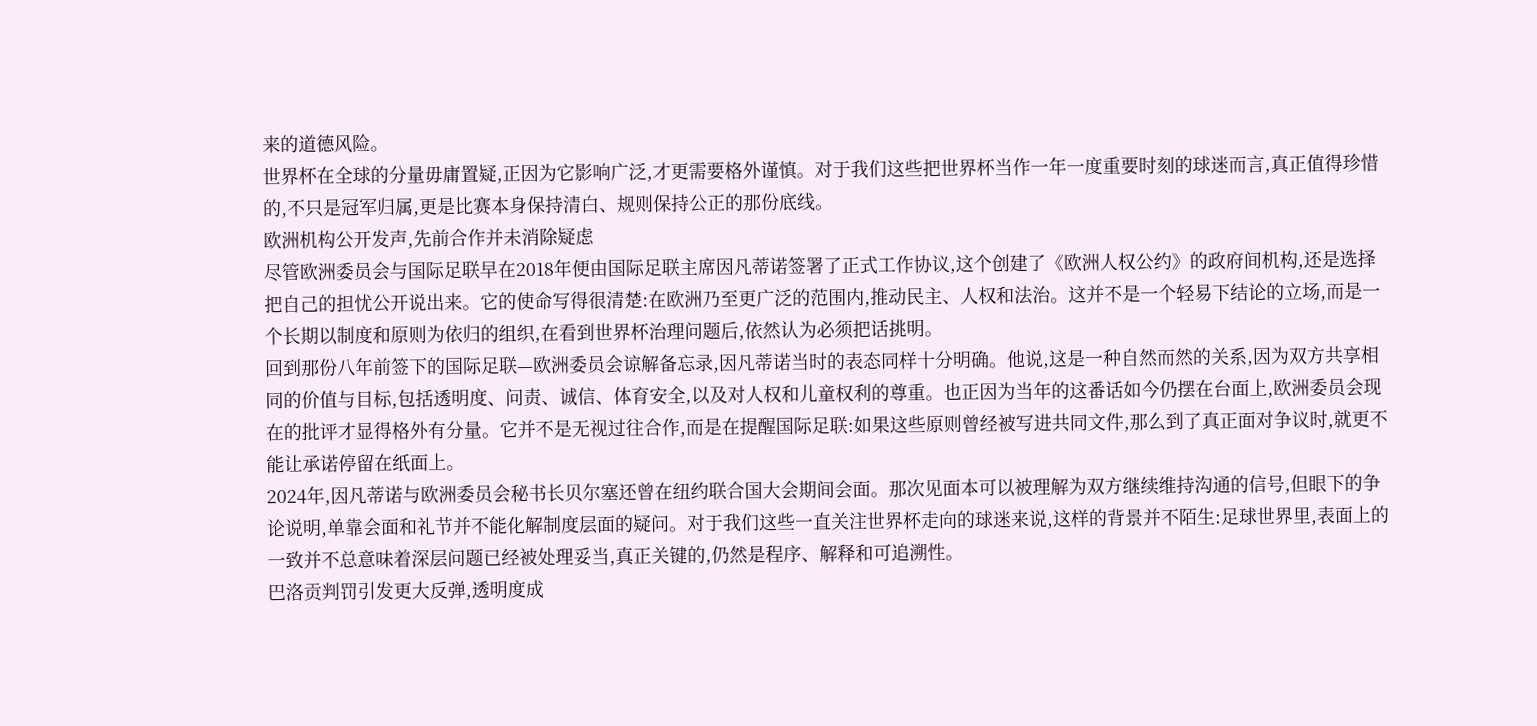来的道德风险。
世界杯在全球的分量毋庸置疑,正因为它影响广泛,才更需要格外谨慎。对于我们这些把世界杯当作一年一度重要时刻的球迷而言,真正值得珍惜的,不只是冠军归属,更是比赛本身保持清白、规则保持公正的那份底线。
欧洲机构公开发声,先前合作并未消除疑虑
尽管欧洲委员会与国际足联早在2018年便由国际足联主席因凡蒂诺签署了正式工作协议,这个创建了《欧洲人权公约》的政府间机构,还是选择把自己的担忧公开说出来。它的使命写得很清楚:在欧洲乃至更广泛的范围内,推动民主、人权和法治。这并不是一个轻易下结论的立场,而是一个长期以制度和原则为依归的组织,在看到世界杯治理问题后,依然认为必须把话挑明。
回到那份八年前签下的国际足联—欧洲委员会谅解备忘录,因凡蒂诺当时的表态同样十分明确。他说,这是一种自然而然的关系,因为双方共享相同的价值与目标,包括透明度、问责、诚信、体育安全,以及对人权和儿童权利的尊重。也正因为当年的这番话如今仍摆在台面上,欧洲委员会现在的批评才显得格外有分量。它并不是无视过往合作,而是在提醒国际足联:如果这些原则曾经被写进共同文件,那么到了真正面对争议时,就更不能让承诺停留在纸面上。
2024年,因凡蒂诺与欧洲委员会秘书长贝尔塞还曾在纽约联合国大会期间会面。那次见面本可以被理解为双方继续维持沟通的信号,但眼下的争论说明,单靠会面和礼节并不能化解制度层面的疑问。对于我们这些一直关注世界杯走向的球迷来说,这样的背景并不陌生:足球世界里,表面上的一致并不总意味着深层问题已经被处理妥当,真正关键的,仍然是程序、解释和可追溯性。
巴洛贡判罚引发更大反弹,透明度成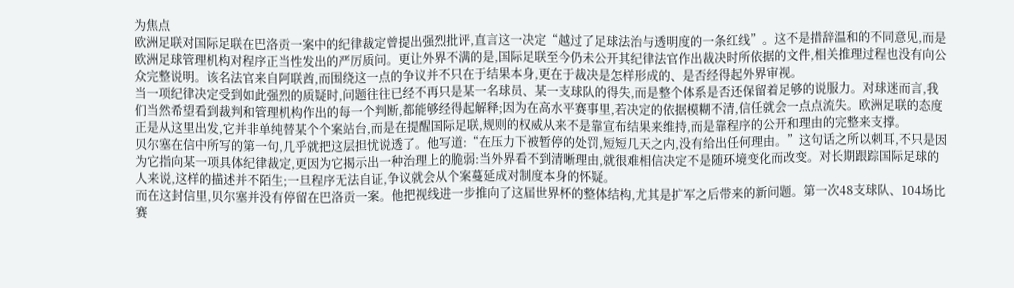为焦点
欧洲足联对国际足联在巴洛贡一案中的纪律裁定曾提出强烈批评,直言这一决定“越过了足球法治与透明度的一条红线”。这不是措辞温和的不同意见,而是欧洲足球管理机构对程序正当性发出的严厉质问。更让外界不满的是,国际足联至今仍未公开其纪律法官作出裁决时所依据的文件,相关推理过程也没有向公众完整说明。该名法官来自阿联酋,而围绕这一点的争议并不只在于结果本身,更在于裁决是怎样形成的、是否经得起外界审视。
当一项纪律决定受到如此强烈的质疑时,问题往往已经不再只是某一名球员、某一支球队的得失,而是整个体系是否还保留着足够的说服力。对球迷而言,我们当然希望看到裁判和管理机构作出的每一个判断,都能够经得起解释;因为在高水平赛事里,若决定的依据模糊不清,信任就会一点点流失。欧洲足联的态度正是从这里出发,它并非单纯替某个个案站台,而是在提醒国际足联,规则的权威从来不是靠宣布结果来维持,而是靠程序的公开和理由的完整来支撑。
贝尔塞在信中所写的第一句,几乎就把这层担忧说透了。他写道:“在压力下被暂停的处罚,短短几天之内,没有给出任何理由。”这句话之所以刺耳,不只是因为它指向某一项具体纪律裁定,更因为它揭示出一种治理上的脆弱:当外界看不到清晰理由,就很难相信决定不是随环境变化而改变。对长期跟踪国际足球的人来说,这样的描述并不陌生;一旦程序无法自证,争议就会从个案蔓延成对制度本身的怀疑。
而在这封信里,贝尔塞并没有停留在巴洛贡一案。他把视线进一步推向了这届世界杯的整体结构,尤其是扩军之后带来的新问题。第一次48支球队、104场比赛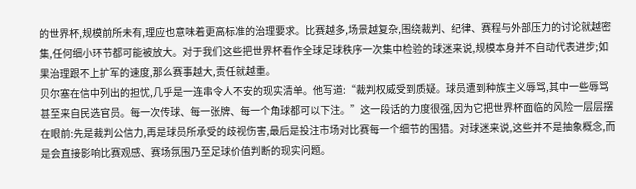的世界杯,规模前所未有,理应也意味着更高标准的治理要求。比赛越多,场景越复杂,围绕裁判、纪律、赛程与外部压力的讨论就越密集,任何细小环节都可能被放大。对于我们这些把世界杯看作全球足球秩序一次集中检验的球迷来说,规模本身并不自动代表进步;如果治理跟不上扩军的速度,那么赛事越大,责任就越重。
贝尔塞在信中列出的担忧,几乎是一连串令人不安的现实清单。他写道:“裁判权威受到质疑。球员遭到种族主义辱骂,其中一些辱骂甚至来自民选官员。每一次传球、每一张牌、每一个角球都可以下注。”这一段话的力度很强,因为它把世界杯面临的风险一层层摆在眼前:先是裁判公信力,再是球员所承受的歧视伤害,最后是投注市场对比赛每一个细节的围猎。对球迷来说,这些并不是抽象概念,而是会直接影响比赛观感、赛场氛围乃至足球价值判断的现实问题。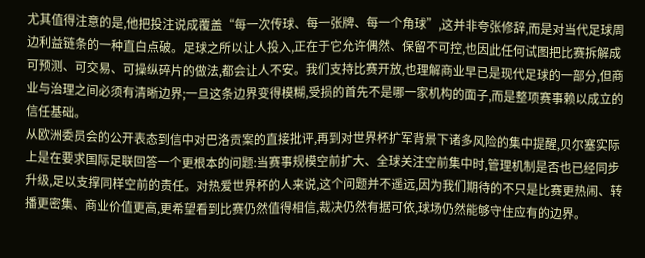尤其值得注意的是,他把投注说成覆盖“每一次传球、每一张牌、每一个角球”,这并非夸张修辞,而是对当代足球周边利益链条的一种直白点破。足球之所以让人投入,正在于它允许偶然、保留不可控,也因此任何试图把比赛拆解成可预测、可交易、可操纵碎片的做法,都会让人不安。我们支持比赛开放,也理解商业早已是现代足球的一部分,但商业与治理之间必须有清晰边界;一旦这条边界变得模糊,受损的首先不是哪一家机构的面子,而是整项赛事赖以成立的信任基础。
从欧洲委员会的公开表态到信中对巴洛贡案的直接批评,再到对世界杯扩军背景下诸多风险的集中提醒,贝尔塞实际上是在要求国际足联回答一个更根本的问题:当赛事规模空前扩大、全球关注空前集中时,管理机制是否也已经同步升级,足以支撑同样空前的责任。对热爱世界杯的人来说,这个问题并不遥远,因为我们期待的不只是比赛更热闹、转播更密集、商业价值更高,更希望看到比赛仍然值得相信,裁决仍然有据可依,球场仍然能够守住应有的边界。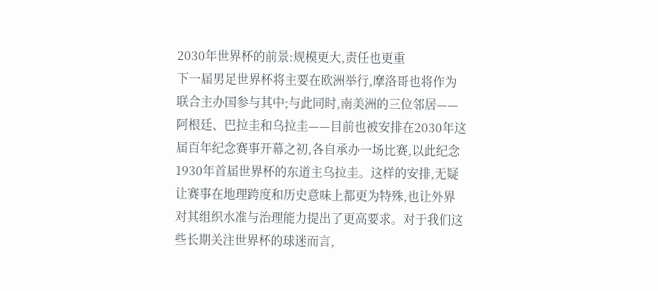2030年世界杯的前景:规模更大,责任也更重
下一届男足世界杯将主要在欧洲举行,摩洛哥也将作为联合主办国参与其中;与此同时,南美洲的三位邻居——阿根廷、巴拉圭和乌拉圭——目前也被安排在2030年这届百年纪念赛事开幕之初,各自承办一场比赛,以此纪念1930年首届世界杯的东道主乌拉圭。这样的安排,无疑让赛事在地理跨度和历史意味上都更为特殊,也让外界对其组织水准与治理能力提出了更高要求。对于我们这些长期关注世界杯的球迷而言,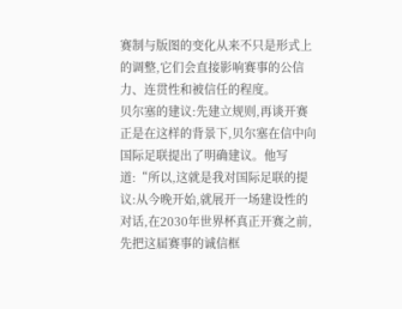赛制与版图的变化从来不只是形式上的调整,它们会直接影响赛事的公信力、连贯性和被信任的程度。
贝尔塞的建议:先建立规则,再谈开赛
正是在这样的背景下,贝尔塞在信中向国际足联提出了明确建议。他写道:“所以,这就是我对国际足联的提议:从今晚开始,就展开一场建设性的对话,在2030年世界杯真正开赛之前,先把这届赛事的诚信框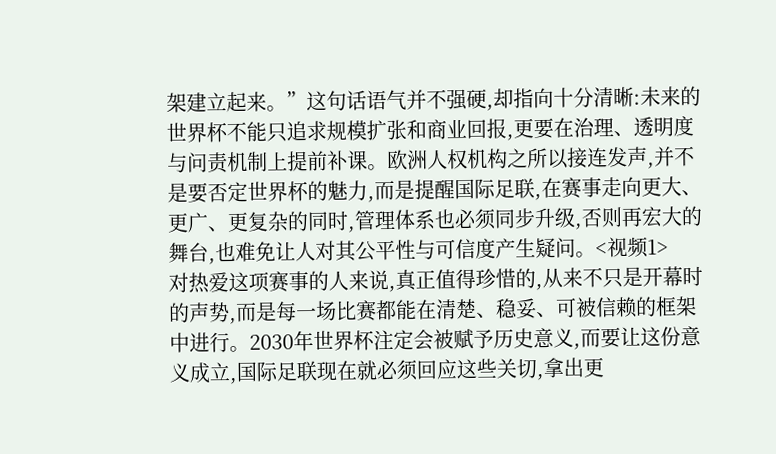架建立起来。”这句话语气并不强硬,却指向十分清晰:未来的世界杯不能只追求规模扩张和商业回报,更要在治理、透明度与问责机制上提前补课。欧洲人权机构之所以接连发声,并不是要否定世界杯的魅力,而是提醒国际足联,在赛事走向更大、更广、更复杂的同时,管理体系也必须同步升级,否则再宏大的舞台,也难免让人对其公平性与可信度产生疑问。<视频1>
对热爱这项赛事的人来说,真正值得珍惜的,从来不只是开幕时的声势,而是每一场比赛都能在清楚、稳妥、可被信赖的框架中进行。2030年世界杯注定会被赋予历史意义,而要让这份意义成立,国际足联现在就必须回应这些关切,拿出更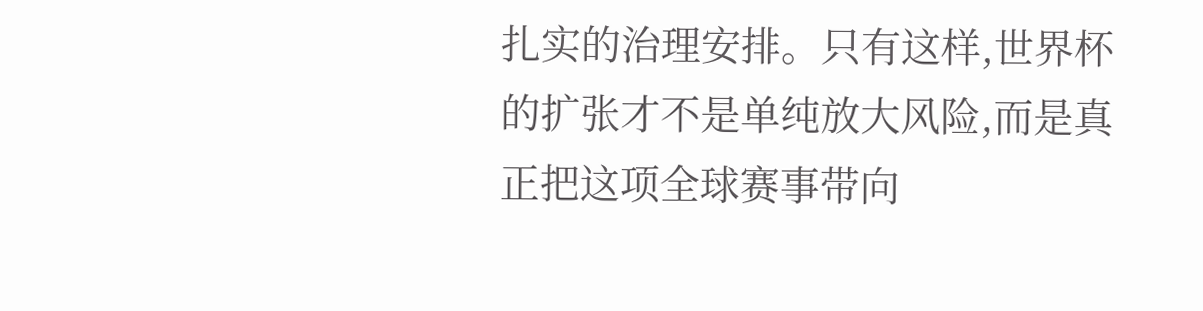扎实的治理安排。只有这样,世界杯的扩张才不是单纯放大风险,而是真正把这项全球赛事带向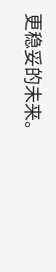更稳妥的未来。